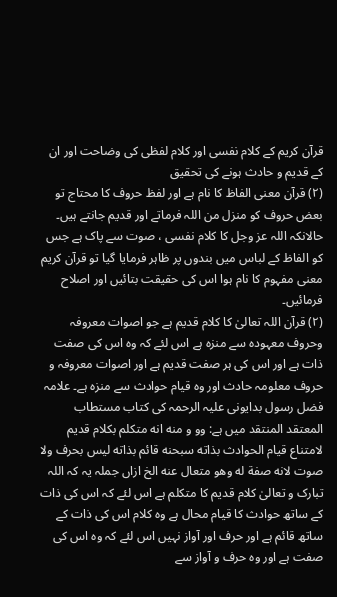قرآن کریم کے کلام نفسی اور کلام لفظی کی وضاحت اور ان کے قدیم و حادث ہونے کی تحقیق
(۲) قرآن معنی الفاظ کا نام ہے اور لفظ حروف کا محتاج تو بعض حروف کو منزل من اللہ فرماتے اور قدیم جانتے ہیں۔ حالانکہ اللہ عز وجل کا کلام نفسی ، صوت سے پاک ہے جس کو الفاظ کے لباس میں بندوں پر ظاہر فرمایا گیا تو قرآن کریم معنی مفہوم کا نام ہوا اس کی حقیقت بتائیں اور اصلاح فرمائیں۔
(۲) قرآن اللہ تعالیٰ کا کلام قدیم ہے جو اصوات معروفہ وحروف معہودہ سے منزہ ہے اس لئے کہ وہ اس کی صفت ذات ہے اور اس کی ہر صفت قدیم ہے اور اصوات معروفہ و حروف معلومہ حادث اور وہ قیام حوادث سے منزہ ہے۔ علامہ فضل رسول بدایونی علیہ الرحمہ کی کتاب مستطاب المعتقد المنتقد میں ہے: وو و منه انه متكلم بكلام قديم لامتناع قيام الحوادث بذاته سبحنه قائم بذاته ليس بحرف ولا صوت لانه صفة له وهو متعال عنه الخ ازاں جملہ یہ کہ اللہ تبارک و تعالیٰ کلام قدیم کا متکلم ہے اس لئے کہ اس کی ذات کے ساتھ حوادث کا قیام محال ہے وہ کلام اس کی ذات کے ساتھ قائم ہے اور حرف اور آواز نہیں اس لئے کہ وہ اس کی صفت ہے اور وہ حرف و آواز سے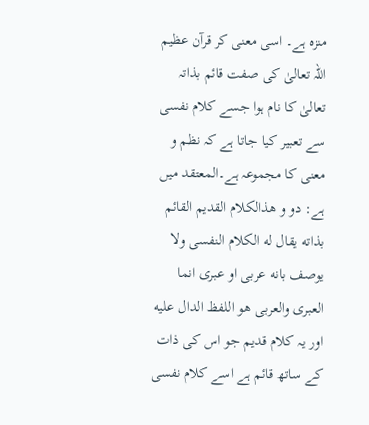منزہ ہے۔ اسی معنی کر قرآن عظیم اللہ تعالیٰ کی صفت قائم بذاتہ تعالیٰ کا نام ہوا جسے کلام نفسی سے تعبیر کیا جاتا ہے کہ نظم و معنی کا مجموعہ ہے۔المعتقد میں ہے: دو و هذالكلام القديم القائم بذاته يقال له الكلام النفسى ولا يوصف بانه عربی او عبرى انما العبرى والعربى هو اللفظ الدال عليه اور یہ کلام قدیم جو اس کی ذات کے ساتھ قائم ہے اسے کلام نفسی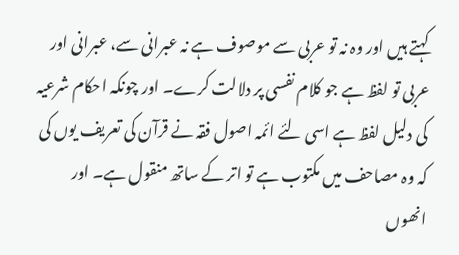کہتے ہیں اور وہ نہ تو عربی سے موصوف ہے نہ عبرانی سے، عبرانی اور عربی تو لفظ ہے جو کلام نفسی پر دلالت کرے۔ اور چونکہ احکام شرعیہ کی دلیل لفظ ہے اسی لئے ائمہ اصول فقہ نے قرآن کی تعریف یوں کی کہ وہ مصاحف میں مکتوب ہے تو اتر کے ساتھ منقول ہے۔ اور انھوں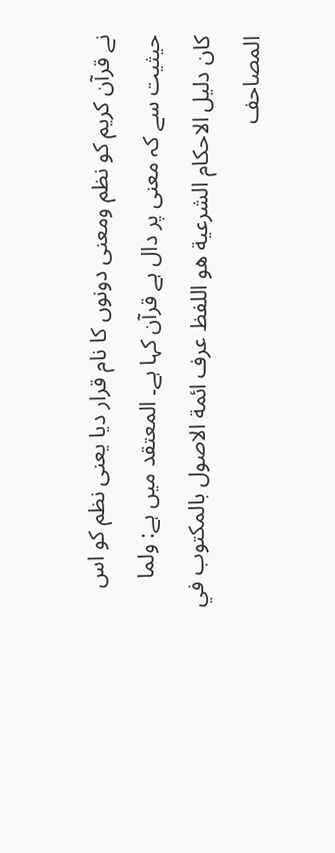نے قرآن کریم کو نظم ومعنی دونوں کا نام قرار دیا یعنی نظم کو اس حیثیت سے کہ معنی پر دال ہے قرآن کہا ہے۔ المعتقد میں ہے: ولما كان دليل الاحكام الشرعية هو اللفظ عرف ائمة الاصول بالمكتوب في المصاحف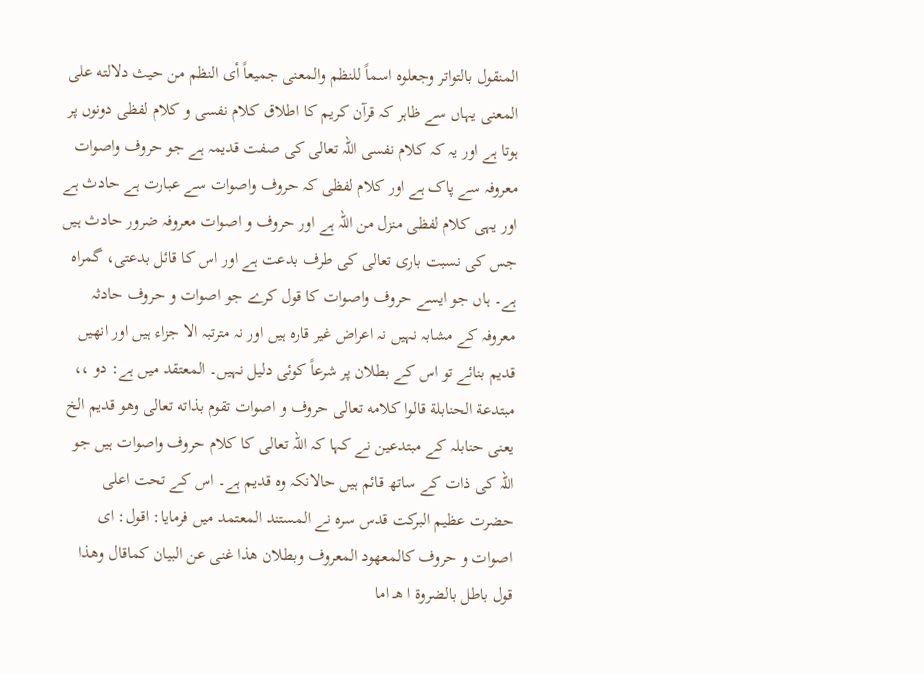المنقول بالتواتر وجعلوه اسماً للنظم والمعنى جميعاً أى النظم من حيث دلالته على المعنى یہاں سے ظاہر کہ قرآن کریم کا اطلاق کلام نفسی و کلام لفظی دونوں پر ہوتا ہے اور یہ کہ کلام نفسی اللہ تعالی کی صفت قدیمہ ہے جو حروف واصوات معروفہ سے پاک ہے اور کلام لفظی کہ حروف واصوات سے عبارت ہے حادث ہے اور یہی کلام لفظی منزل من اللہ ہے اور حروف و اصوات معروفہ ضرور حادث ہیں جس کی نسبت باری تعالی کی طرف بدعت ہے اور اس کا قائل بدعتی، گمراہ ہے۔ ہاں جو ایسے حروف واصوات کا قول کرے جو اصوات و حروف حادثہ معروفہ کے مشابہ نہیں نہ اعراض غیر قارہ ہیں اور نہ مترتبہ الا جزاء ہیں اور انھیں قدیم بنائے تو اس کے بطلان پر شرعاً کوئی دلیل نہیں۔ المعتقد میں ہے: دو ،، مبتدعة الحنابلة قالوا كلامه تعالى حروف و اصوات تقوم بذاته تعالى وهو قديم الخ یعنی حنابلہ کے مبتدعین نے کہا کہ اللہ تعالی کا کلام حروف واصوات ہیں جو اللہ کی ذات کے ساتھ قائم ہیں حالانکہ وہ قدیم ہے۔ اس کے تحت اعلی حضرت عظیم البرکت قدس سرہ نے المستند المعتمد میں فرمایا: اقول: ای اصوات و حروف كالمعهود المعروف وبطلان هذا غنى عن البيان کماقال وهذا قول باطل بالضروة ا هـ اما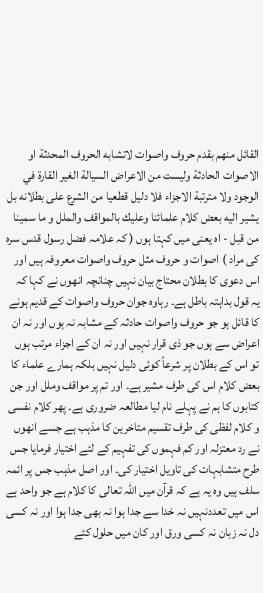القائل منهم بقدم حروف واصوات لاتشابه الحروف المحدثة او الاصوات الحادثة وليست من الاعراض السيالة الغير القارة في الوجود ولا مترتبة الاجزاء فلا دليل قطعيا من الشرع على بطلانه بل يشير اليه بعض كلام علمائنا وعليك بالمواقف والملل و ما سمينا من قبل - اه یعنی میں کہتا ہوں ( کہ علامہ فضل رسول قدس سرہ کی مراد ) اصوات و حروف مثل حروف واصوات معروفہ ہیں اور اس دعوی کا بطلان محتاج بیان نہیں چنانچہ انھوں نے کہا کہ یہ قول بداہتہ باطل ہے۔ رہاوہ جوان حروف واصوات کے قدیم ہونے کا قائل ہو جو حروف واصوات حادثہ کے مشابہ نہ ہوں اور نہ ان اعراض سے ہوں جو ذی قرار نہیں اور نہ ان کے اجزاء مرتب ہوں تو اس کے بطلان پر شرعاً کوئی دلیل نہیں بلکہ ہمارے علماء کا بعض کلام اس کی طرف مشیر ہے۔ اور تم پر مواقف وملل اور جن کتابوں کا ہم نے پہلے نام لیا مطالعہ ضروری ہے۔ پھر کلام نفسی و کلام لفظی کی طرف تقسیم متاخرین کا مذہب ہے جسے انھوں نے رد معتزلہ اور کم فہموں کی تفہیم کے لئے اختیار فرمایا جس طرح متشابہات کی تاویل اختیار کی۔ اور اصل مذہب جس پر ائمہ سلف ہیں وہ یہ ہے کہ قرآن میں اللہ تعالی کا کلام ہے جو واحد ہے اس میں تعددنہیں نہ خدا سے جدا ہوا نہ بھی جدا ہوا اور نہ کسی دل نہ زبان نہ کسی ورق اور کان میں حلول کئے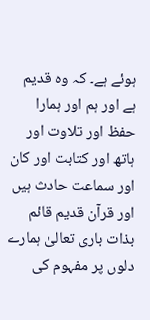ہوئے ہے۔ کہ وہ قدیم ہے اور ہم اور ہمارا حفظ اور تلاوت اور ہاتھ اور کتابت اور کان اور سماعت حادث ہیں اور قرآن قدیم قائم بذات باری تعالیٰ ہمارے دلوں پر مفہوم کی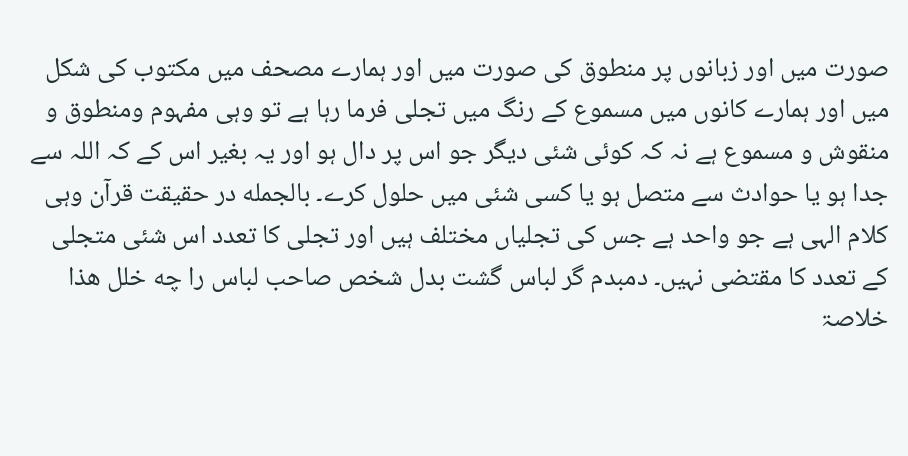صورت میں اور زبانوں پر منطوق کی صورت میں اور ہمارے مصحف میں مکتوب کی شکل میں اور ہمارے کانوں میں مسموع کے رنگ میں تجلی فرما رہا ہے تو وہی مفہوم ومنطوق و منقوش و مسموع ہے نہ کہ کوئی شئی دیگر جو اس پر دال ہو اور یہ بغیر اس کے کہ اللہ سے جدا ہو یا حوادث سے متصل ہو یا کسی شئی میں حلول کرے۔ بالجمله در حقیقت قرآن وہی کلام الہی ہے جو واحد ہے جس کی تجلیاں مختلف ہیں اور تجلی کا تعدد اس شئی متجلی کے تعدد کا مقتضی نہیں۔ دمبدم گر لباس گشت بدل شخص صاحب لباس را چه خلل ھذا خلاصۃ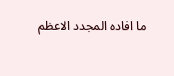ما افادہ المجدد الاعظم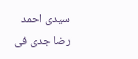سیدی احمد رضا جدی فی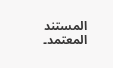المستند المعتمد۔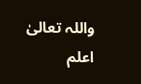واللہ تعالیٰ اعلم